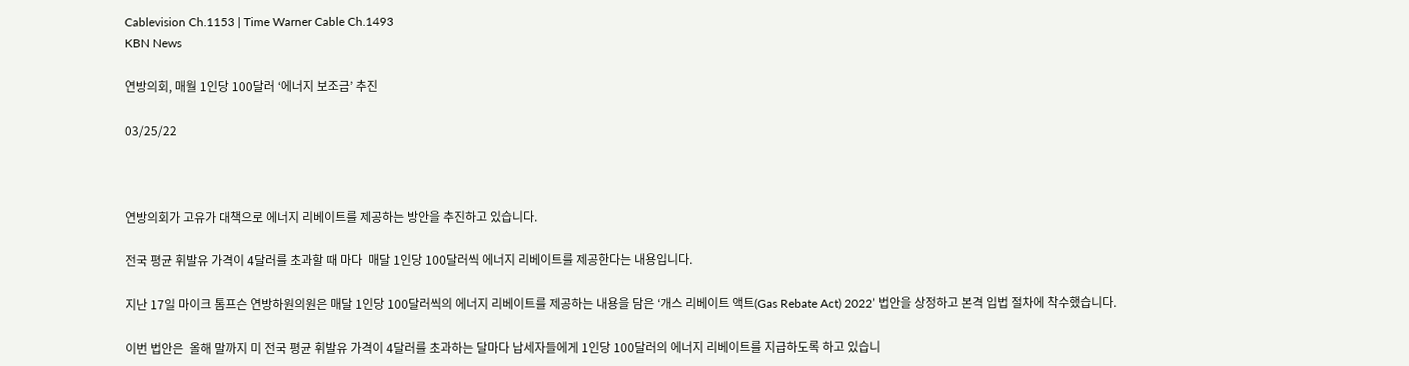Cablevision Ch.1153 | Time Warner Cable Ch.1493
KBN News

연방의회, 매월 1인당 100달러 ‘에너지 보조금’ 추진

03/25/22



연방의회가 고유가 대책으로 에너지 리베이트를 제공하는 방안을 추진하고 있습니다.

전국 평균 휘발유 가격이 4달러를 초과할 때 마다  매달 1인당 100달러씩 에너지 리베이트를 제공한다는 내용입니다.

지난 17일 마이크 톰프슨 연방하원의원은 매달 1인당 100달러씩의 에너지 리베이트를 제공하는 내용을 담은 ‘개스 리베이트 액트(Gas Rebate Act) 2022’ 법안을 상정하고 본격 입법 절차에 착수했습니다.

이번 법안은  올해 말까지 미 전국 평균 휘발유 가격이 4달러를 초과하는 달마다 납세자들에게 1인당 100달러의 에너지 리베이트를 지급하도록 하고 있습니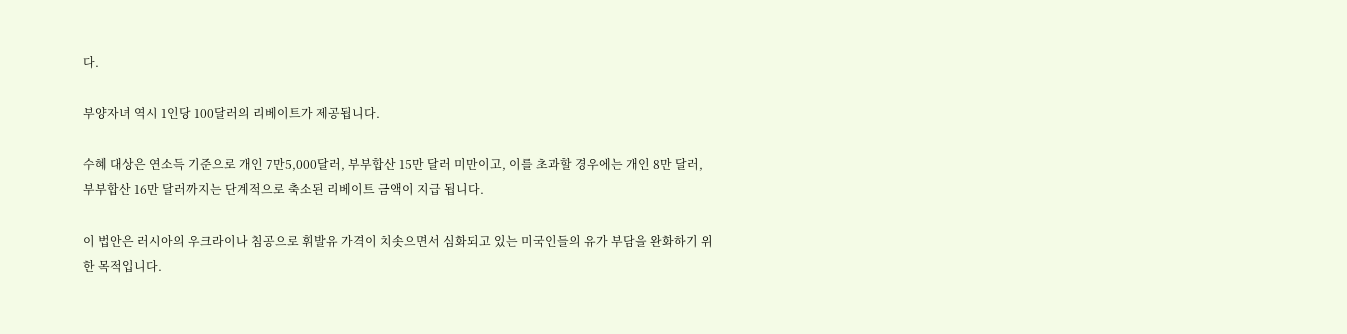다.

부양자녀 역시 1인당 100달러의 리베이트가 제공됩니다.

수혜 대상은 연소득 기준으로 개인 7만5,000달러, 부부합산 15만 달러 미만이고, 이를 초과할 경우에는 개인 8만 달러, 부부합산 16만 달러까지는 단계적으로 축소된 리베이트 금액이 지급 됩니다.

이 법안은 러시아의 우크라이나 침공으로 휘발유 가격이 치솟으면서 심화되고 있는 미국인들의 유가 부담을 완화하기 위한 목적입니다.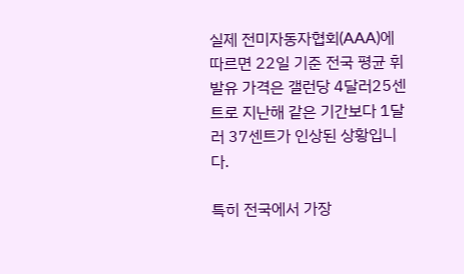실제 전미자동자협회(AAA)에 따르면 22일 기준 전국 평균 휘발유 가격은 갤런당 4달러25센트로 지난해 같은 기간보다 1달러 37센트가 인상된 상황입니다.

특히 전국에서 가장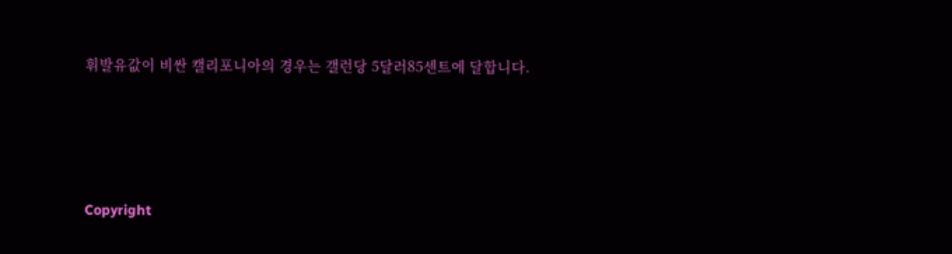휘발유값이 비싼 캘리포니아의 경우는 갤런당 5달러85센트에 달합니다.




Copyright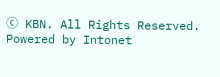ⓒ KBN. All Rights Reserved.
Powered by Intonet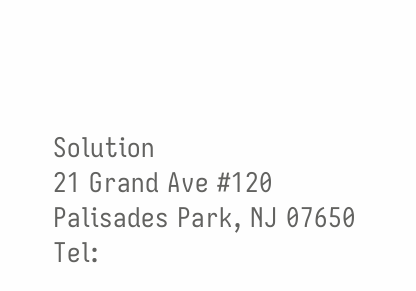Solution
21 Grand Ave #120
Palisades Park, NJ 07650
Tel: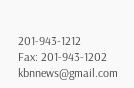201-943-1212
Fax: 201-943-1202
kbnnews@gmail.com